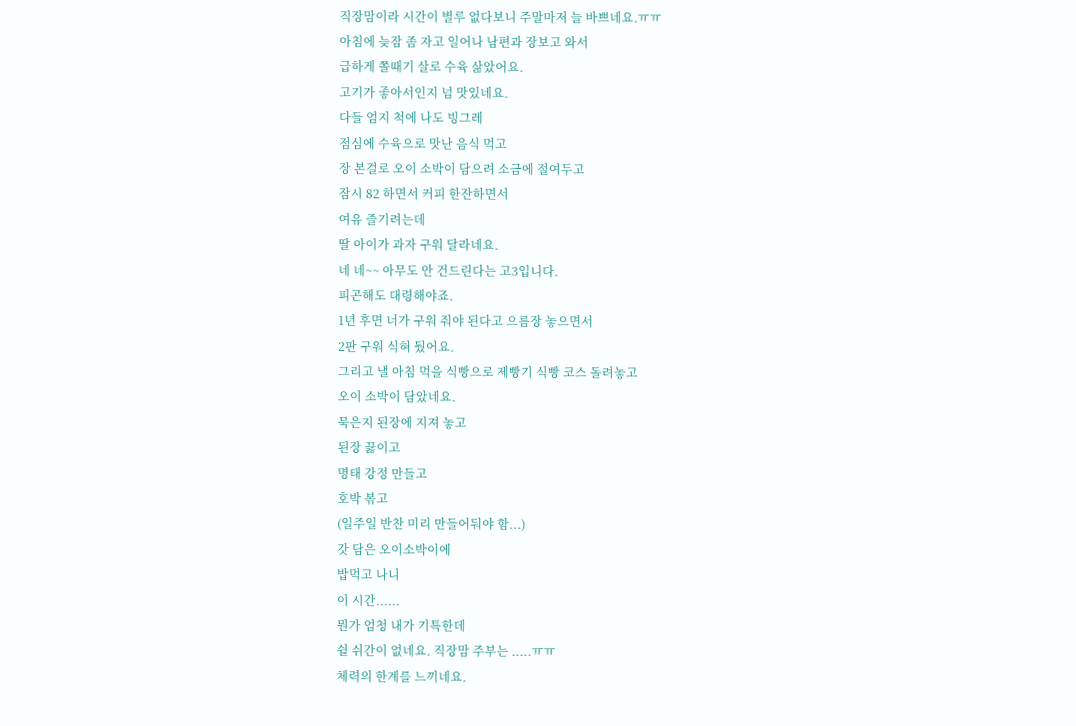직장맘이라 시간이 별루 없다보니 주말마저 늘 바쁘네요.ㅠㅠ
아침에 늦잠 좀 자고 일어나 남편과 장보고 와서
급하게 쫄때기 살로 수육 삶았어요.
고기가 좋아서인지 넘 맛있네요.
다들 엄지 척에 나도 빙그레
점심에 수육으로 맛난 음식 먹고
장 본걸로 오이 소박이 담으려 소금에 절여두고
잠시 82 하면서 커피 한잔하면서
여유 즐기려는데
딸 아이가 과자 구워 달라네요.
네 네~~ 아무도 안 건드린다는 고3입니다.
피곤해도 대령해야죠.
1년 후면 너가 구워 줘야 된다고 으름장 놓으면서
2판 구워 식혀 뒀어요.
그리고 낼 아침 먹을 식빵으로 제빵기 식빵 코스 돌려놓고
오이 소박이 담았네요.
묵은지 된장에 지져 놓고
된장 끓이고
명태 강정 만들고
호박 볶고
(일주일 반찬 미리 만들어둬야 함...)
갓 담은 오이소박이에
밥먹고 나니
이 시간......
뭔가 엄청 내가 기특한데
쉴 쉬간이 없네요. 직장맘 주부는 .....ㅠㅠ
체력의 한계를 느끼네요.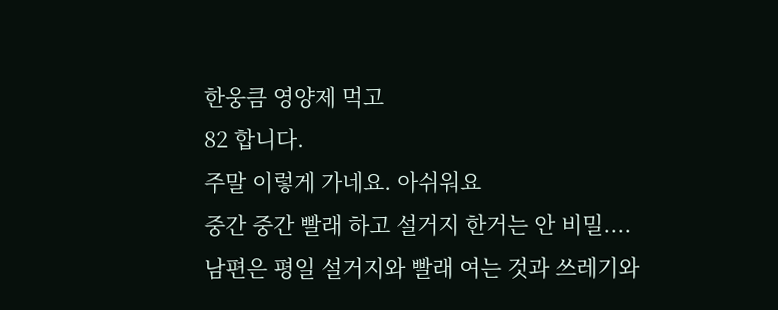한웅큼 영양제 먹고
82 합니다.
주말 이렇게 가네요. 아쉬워요
중간 중간 빨래 하고 설거지 한거는 안 비밀....
남편은 평일 설거지와 빨래 여는 것과 쓰레기와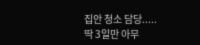집안 청소 담당.....
딱 3일만 아무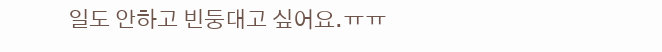일도 안하고 빈둥대고 싶어요.ㅠㅠ